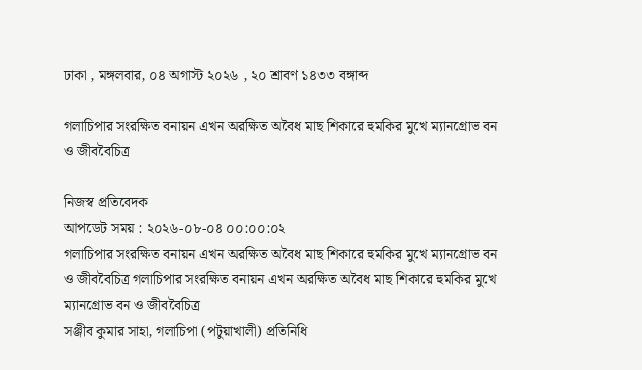ঢাকা , মঙ্গলবার, ০৪ অগাস্ট ২০২৬ , ২০ শ্রাবণ ১৪৩৩ বঙ্গাব্দ

গলাচিপার সংরক্ষিত বনায়ন এখন অরক্ষিত অবৈধ মাছ শিকারে হুমকির মুখে ম্যানগ্রোভ বন ও জীববৈচিত্র

নিজস্ব প্রতিবেদক
আপডেট সময় : ২০২৬-০৮-০৪ ০০:০০:০২
গলাচিপার সংরক্ষিত বনায়ন এখন অরক্ষিত অবৈধ মাছ শিকারে হুমকির মুখে ম্যানগ্রোভ বন ও জীববৈচিত্র গলাচিপার সংরক্ষিত বনায়ন এখন অরক্ষিত অবৈধ মাছ শিকারে হুমকির মুখে ম্যানগ্রোভ বন ও জীববৈচিত্র
সঞ্জীব কুমার সাহা, গলাচিপা (পটুয়াখালী) প্রতিনিধি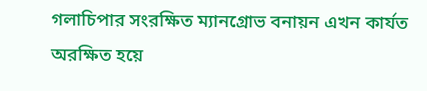গলাচিপার সংরক্ষিত ম্যানগ্রোভ বনায়ন এখন কার্যত অরক্ষিত হয়ে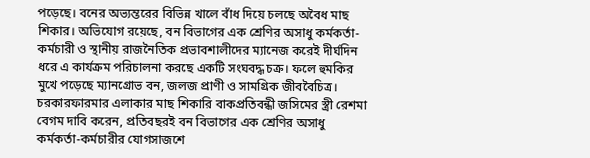পড়েছে। বনের অভ্যন্তরের বিভিন্ন খালে বাঁধ দিয়ে চলছে অবৈধ মাছ শিকার। অভিযোগ রয়েছে, বন বিভাগের এক শ্রেণির অসাধু কর্মকর্তা-কর্মচারী ও স্থানীয় রাজনৈতিক প্রভাবশালীদের ম্যানেজ করেই দীর্ঘদিন ধরে এ কার্যক্রম পরিচালনা করছে একটি সংঘবদ্ধ চক্র। ফলে হুমকির মুখে পড়েছে ম্যানগ্রোভ বন, জলজ প্রাণী ও সামগ্রিক জীববৈচিত্র। চরকারফারমার এলাকার মাছ শিকারি বাকপ্রতিবন্ধী জসিমের স্ত্রী রেশমা বেগম দাবি করেন, প্রতিবছরই বন বিভাগের এক শ্রেণির অসাধু কর্মকর্তা-কর্মচারীর যোগসাজশে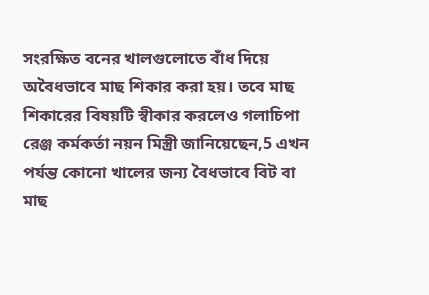সংরক্ষিত বনের খালগুলোতে বাঁধ দিয়ে অবৈধভাবে মাছ শিকার করা হয়। তবে মাছ শিকারের বিষয়টি স্বীকার করলেও গলাচিপা রেঞ্জ কর্মকর্তা নয়ন মিস্ত্রী জানিয়েছেন,5 এখন পর্যন্ত কোনো খালের জন্য বৈধভাবে বিট বা মাছ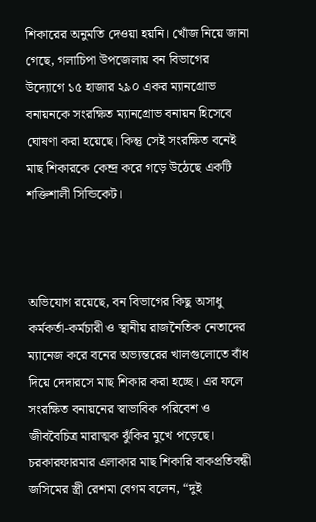শিকারের অনুমতি দেওয়া হয়নি। খোঁজ নিয়ে জানা গেছে, গলাচিপা উপজেলায় বন বিভাগের উদ্যোগে ১৫ হাজার ২৯০ একর ম্যানগ্রোভ বনায়নকে সংরক্ষিত ম্যানগ্রোভ বনায়ন হিসেবে ঘোষণা করা হয়েছে। কিন্তু সেই সংরক্ষিত বনেই মাছ শিকারকে কেন্দ্র করে গড়ে উঠেছে একটি শক্তিশালী সিন্ডিকেট।



অভিযোগ রয়েছে, বন বিভাগের কিছু অসাধু কর্মকর্তা-কর্মচারী ও স্থানীয় রাজনৈতিক নেতাদের ম্যানেজ করে বনের অভ্যন্তরের খালগুলোতে বাঁধ দিয়ে দেদারসে মাছ শিকার করা হচ্ছে। এর ফলে সংরক্ষিত বনায়নের স্বাভাবিক পরিবেশ ও জীববৈচিত্র মারাত্মক ঝুঁকির মুখে পড়েছে। চরকারফারমার এলাকার মাছ শিকারি বাকপ্রতিবন্ধী জসিমের স্ত্রী রেশমা বেগম বলেন, “দুই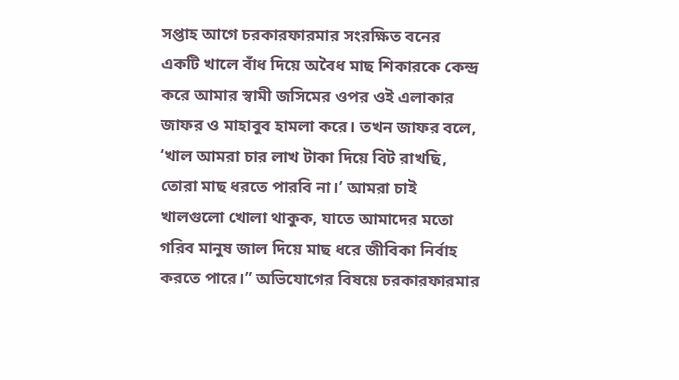সপ্তাহ আগে চরকারফারমার সংরক্ষিত বনের একটি খালে বাঁধ দিয়ে অবৈধ মাছ শিকারকে কেন্দ্র করে আমার স্বামী জসিমের ওপর ওই এলাকার জাফর ও মাহাবুব হামলা করে। তখন জাফর বলে, ‘খাল আমরা চার লাখ টাকা দিয়ে বিট রাখছি, তোরা মাছ ধরতে পারবি না।’ আমরা চাই খালগুলো খোলা থাকুক, যাতে আমাদের মতো গরিব মানুষ জাল দিয়ে মাছ ধরে জীবিকা নির্বাহ করতে পারে।” অভিযোগের বিষয়ে চরকারফারমার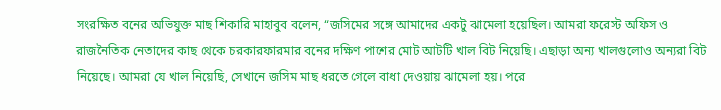সংরক্ষিত বনের অভিযুক্ত মাছ শিকারি মাহাবুব বলেন, “জসিমের সঙ্গে আমাদের একটু ঝামেলা হয়েছিল। আমরা ফরেস্ট অফিস ও রাজনৈতিক নেতাদের কাছ থেকে চরকারফারমার বনের দক্ষিণ পাশের মোট আটটি খাল বিট নিয়েছি। এছাড়া অন্য খালগুলোও অন্যরা বিট নিয়েছে। আমরা যে খাল নিয়েছি, সেখানে জসিম মাছ ধরতে গেলে বাধা দেওয়ায় ঝামেলা হয়। পরে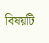বিষয়টি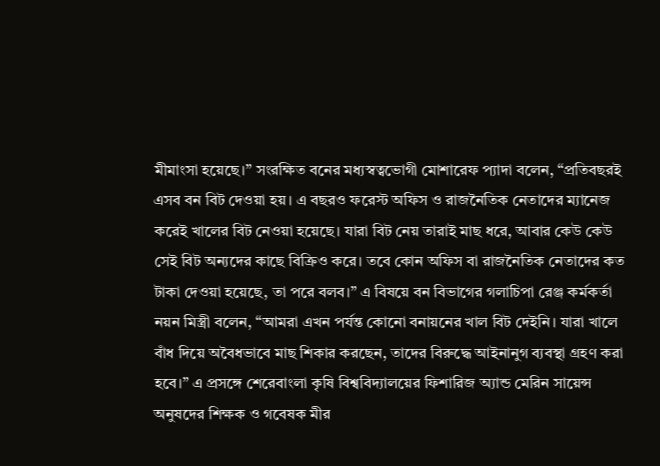মীমাংসা হয়েছে।” সংরক্ষিত বনের মধ্যস্বত্বভোগী মোশারেফ প্যাদা বলেন, “প্রতিবছরই এসব বন বিট দেওয়া হয়। এ বছরও ফরেস্ট অফিস ও রাজনৈতিক নেতাদের ম্যানেজ করেই খালের বিট নেওয়া হয়েছে। যারা বিট নেয় তারাই মাছ ধরে, আবার কেউ কেউ সেই বিট অন্যদের কাছে বিক্রিও করে। তবে কোন অফিস বা রাজনৈতিক নেতাদের কত টাকা দেওয়া হয়েছে, তা পরে বলব।” এ বিষয়ে বন বিভাগের গলাচিপা রেঞ্জ কর্মকর্তা নয়ন মিস্ত্রী বলেন, “আমরা এখন পর্যন্ত কোনো বনায়নের খাল বিট দেইনি। যারা খালে বাঁধ দিয়ে অবৈধভাবে মাছ শিকার করছেন, তাদের বিরুদ্ধে আইনানুগ ব্যবস্থা গ্রহণ করা হবে।” এ প্রসঙ্গে শেরেবাংলা কৃষি বিশ্ববিদ্যালয়ের ফিশারিজ অ্যান্ড মেরিন সায়েন্স অনুষদের শিক্ষক ও গবেষক মীর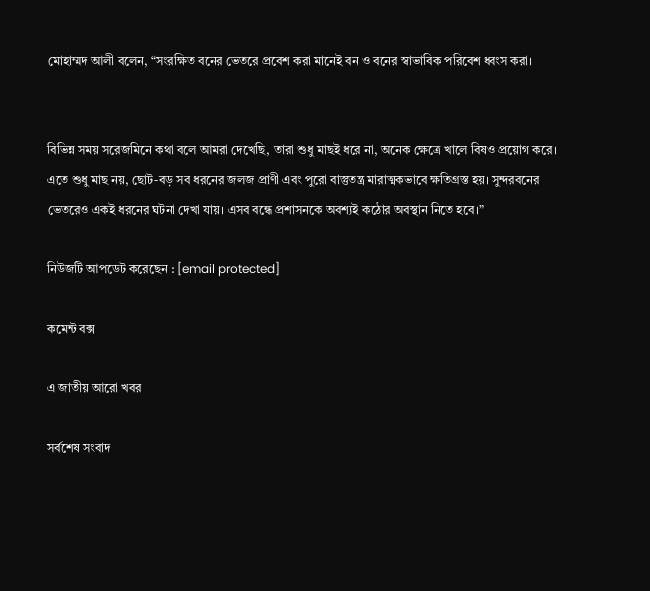মোহাম্মদ আলী বলেন, “সংরক্ষিত বনের ভেতরে প্রবেশ করা মানেই বন ও বনের স্বাভাবিক পরিবেশ ধ্বংস করা।


বিভিন্ন সময় সরেজমিনে কথা বলে আমরা দেখেছি, তারা শুধু মাছই ধরে না, অনেক ক্ষেত্রে খালে বিষও প্রয়োগ করে। এতে শুধু মাছ নয়, ছোট-বড় সব ধরনের জলজ প্রাণী এবং পুরো বাস্তুতন্ত্র মারাত্মকভাবে ক্ষতিগ্রস্ত হয়। সুন্দরবনের ভেতরেও একই ধরনের ঘটনা দেখা যায়। এসব বন্ধে প্রশাসনকে অবশ্যই কঠোর অবস্থান নিতে হবে।”

নিউজটি আপডেট করেছেন : [email protected]

কমেন্ট বক্স

এ জাতীয় আরো খবর

সর্বশেষ সংবাদ